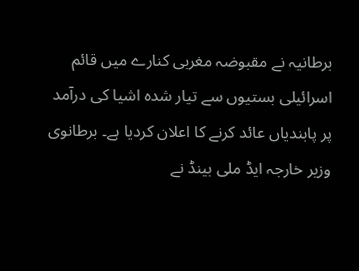برطانیہ نے مقبوضہ مغربی کنارے میں قائم اسرائیلی بستیوں سے تیار شدہ اشیا کی درآمد پر پابندیاں عائد کرنے کا اعلان کردیا ہے۔ برطانوی وزیر خارجہ ایڈ ملی بینڈ نے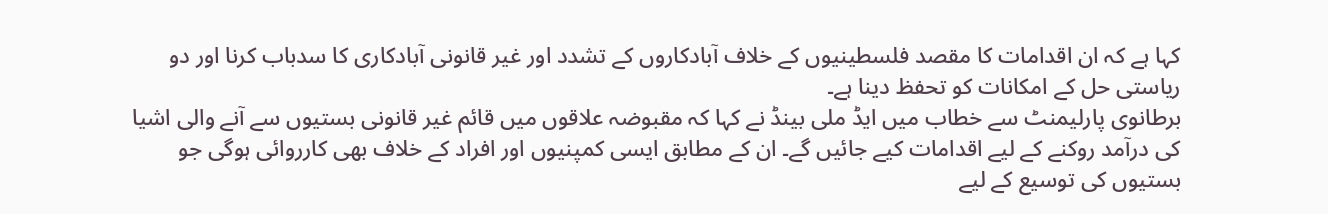کہا ہے کہ ان اقدامات کا مقصد فلسطینیوں کے خلاف آبادکاروں کے تشدد اور غیر قانونی آبادکاری کا سدباب کرنا اور دو ریاستی حل کے امکانات کو تحفظ دینا ہے۔
برطانوی پارلیمنٹ سے خطاب میں ایڈ ملی بینڈ نے کہا کہ مقبوضہ علاقوں میں قائم غیر قانونی بستیوں سے آنے والی اشیا کی درآمد روکنے کے لیے اقدامات کیے جائیں گے۔ ان کے مطابق ایسی کمپنیوں اور افراد کے خلاف بھی کارروائی ہوگی جو بستیوں کی توسیع کے لیے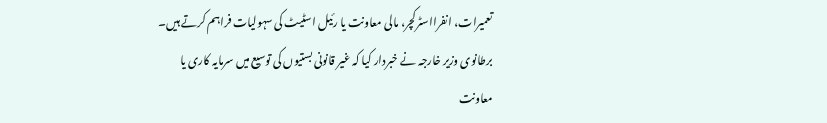تعمیرات، انفرااسٹرکچر، مالی معاونت یا رئیل اسٹیٹ کی سہولیات فراہم کرتے ہیں۔
برطانوی وزیر خارجہ نے خبردار کیا کہ غیر قانونی بستیوں کی توسیع میں سرمایہ کاری یا معاونت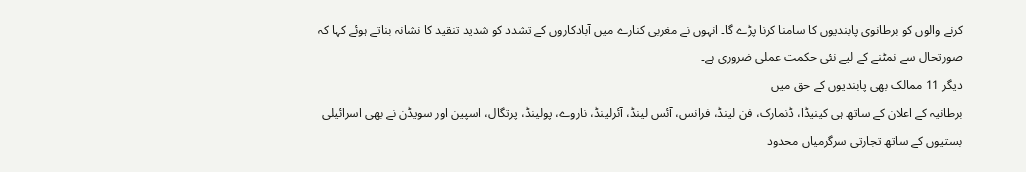کرنے والوں کو برطانوی پابندیوں کا سامنا کرنا پڑے گا۔ انہوں نے مغربی کنارے میں آبادکاروں کے تشدد کو شدید تنقید کا نشانہ بناتے ہوئے کہا کہ صورتحال سے نمٹنے کے لیے نئی حکمت عملی ضروری ہے۔
دیگر 11 ممالک بھی پابندیوں کے حق میں
برطانیہ کے اعلان کے ساتھ ہی کینیڈا، ڈنمارک، فن لینڈ، فرانس، آئس لینڈ، آئرلینڈ، ناروے، پولینڈ، پرتگال، اسپین اور سویڈن نے بھی اسرائیلی بستیوں کے ساتھ تجارتی سرگرمیاں محدود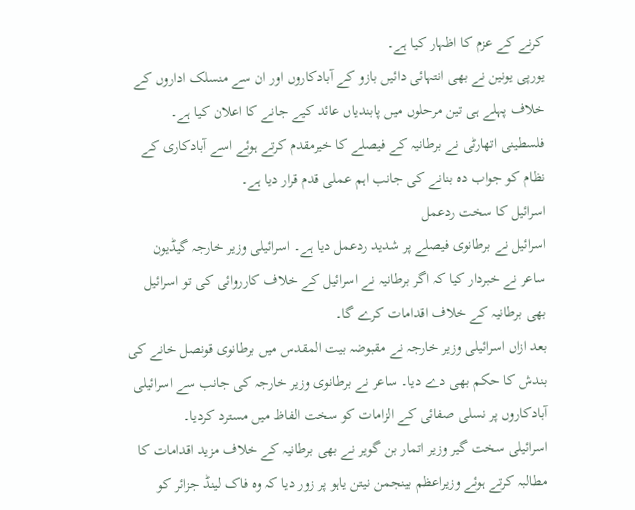کرنے کے عزم کا اظہار کیا ہے۔
یورپی یونین نے بھی انتہائی دائیں بازو کے آبادکاروں اور ان سے منسلک اداروں کے خلاف پہلے ہی تین مرحلوں میں پابندیاں عائد کیے جانے کا اعلان کیا ہے۔
فلسطینی اتھارٹی نے برطانیہ کے فیصلے کا خیرمقدم کرتے ہوئے اسے آبادکاری کے نظام کو جواب دہ بنانے کی جانب اہم عملی قدم قرار دیا ہے۔
اسرائیل کا سخت ردعمل
اسرائیل نے برطانوی فیصلے پر شدید ردعمل دیا ہے۔ اسرائیلی وزیر خارجہ گیڈیون ساعر نے خبردار کیا کہ اگر برطانیہ نے اسرائیل کے خلاف کارروائی کی تو اسرائیل بھی برطانیہ کے خلاف اقدامات کرے گا۔
بعد ازاں اسرائیلی وزیر خارجہ نے مقبوضہ بیت المقدس میں برطانوی قونصل خانے کی بندش کا حکم بھی دے دیا۔ ساعر نے برطانوی وزیر خارجہ کی جانب سے اسرائیلی آبادکاروں پر نسلی صفائی کے الزامات کو سخت الفاظ میں مسترد کردیا۔
اسرائیلی سخت گیر وزیر اتمار بن گویر نے بھی برطانیہ کے خلاف مزید اقدامات کا مطالبہ کرتے ہوئے وزیراعظم بینجمن نیتن یاہو پر زور دیا کہ وہ فاک لینڈ جزائر کو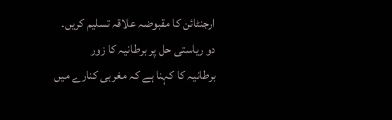ارجنٹائن کا مقبوضہ علاقہ تسلیم کریں۔
دو ریاستی حل پر برطانیہ کا زور
برطانیہ کا کہنا ہے کہ مغربی کنارے میں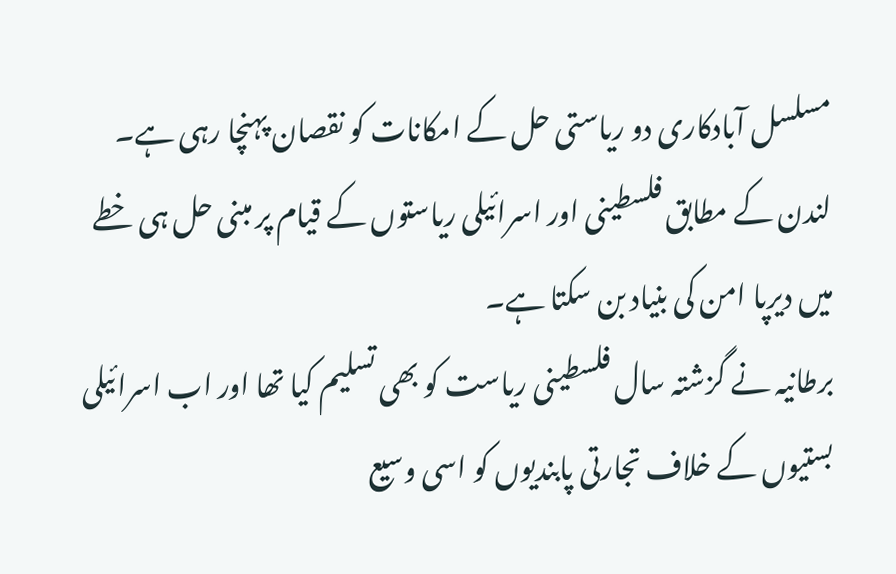مسلسل آبادکاری دو ریاستی حل کے امکانات کو نقصان پہنچا رہی ہے۔ لندن کے مطابق فلسطینی اور اسرائیلی ریاستوں کے قیام پر مبنی حل ہی خطے میں دیرپا امن کی بنیاد بن سکتا ہے۔
برطانیہ نے گزشتہ سال فلسطینی ریاست کو بھی تسلیم کیا تھا اور اب اسرائیلی بستیوں کے خلاف تجارتی پابندیوں کو اسی وسیع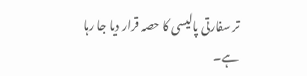تر سفارتی پالیسی کا حصہ قرار دیا جا رہا ہے۔